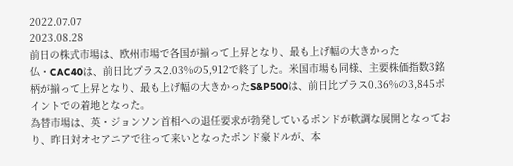2022.07.07
2023.08.28
前日の株式市場は、欧州市場で各国が揃って上昇となり、最も上げ幅の大きかった仏・CAC40は、前日比プラス2.03%の5,912で終了した。米国市場も同様、主要株価指数3銘柄が揃って上昇となり、最も上げ幅の大きかったS&P500は、前日比プラス0.36%の3,845ポイントでの着地となった。
為替市場は、英・ジョンソン首相への退任要求が勃発しているポンドが軟調な展開となっており、昨日対オセアニアで往って来いとなったポンド豪ドルが、本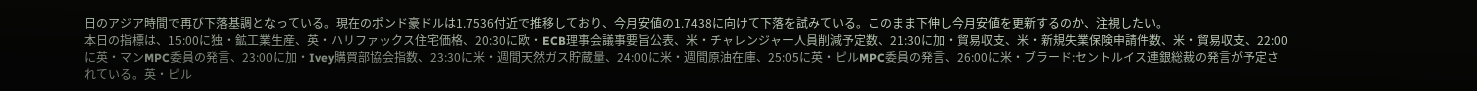日のアジア時間で再び下落基調となっている。現在のポンド豪ドルは1.7536付近で推移しており、今月安値の1.7438に向けて下落を試みている。このまま下伸し今月安値を更新するのか、注視したい。
本日の指標は、15:00に独・鉱工業生産、英・ハリファックス住宅価格、20:30に欧・ECB理事会議事要旨公表、米・チャレンジャー人員削減予定数、21:30に加・貿易収支、米・新規失業保険申請件数、米・貿易収支、22:00に英・マンMPC委員の発言、23:00に加・Ivey購買部協会指数、23:30に米・週間天然ガス貯蔵量、24:00に米・週間原油在庫、25:05に英・ピルMPC委員の発言、26:00に米・ブラード:セントルイス連銀総裁の発言が予定されている。英・ピル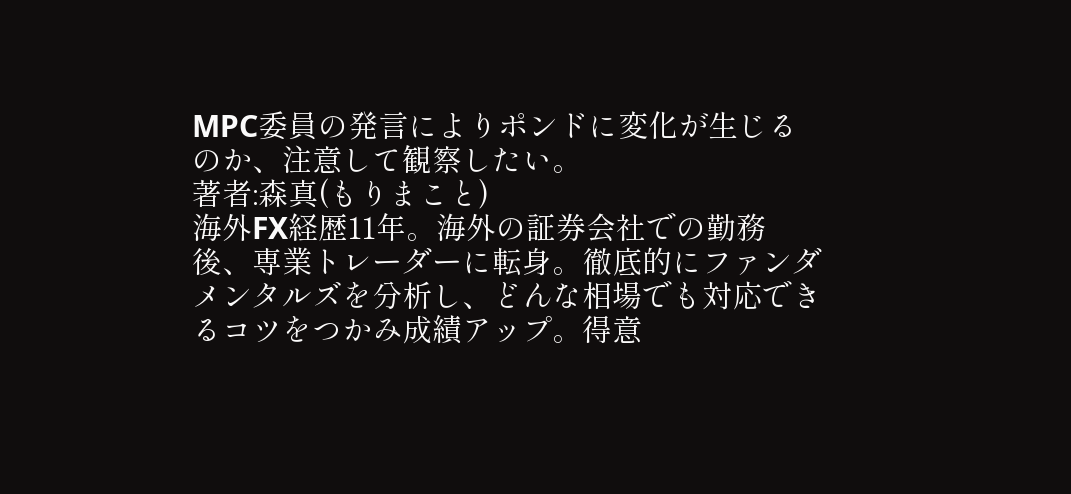MPC委員の発言によりポンドに変化が生じるのか、注意して観察したい。
著者:森真(もりまこと)
海外FX経歴11年。海外の証券会社での勤務後、専業トレーダーに転身。徹底的にファンダメンタルズを分析し、どんな相場でも対応できるコツをつかみ成績アップ。得意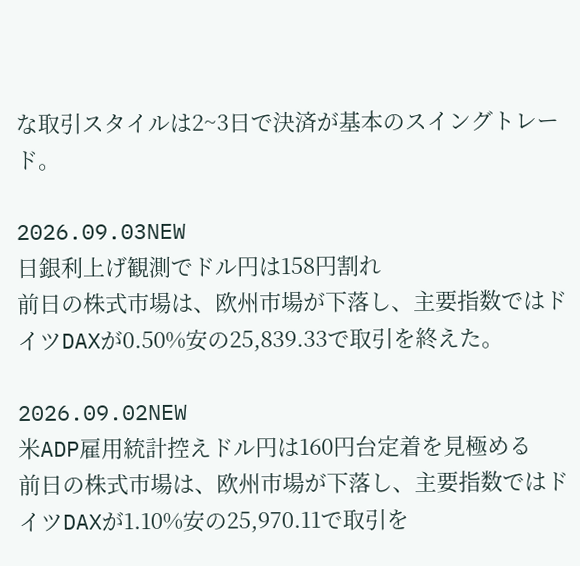な取引スタイルは2~3日で決済が基本のスイングトレード。

2026.09.03NEW
日銀利上げ観測でドル円は158円割れ
前日の株式市場は、欧州市場が下落し、主要指数ではドイツDAXが0.50%安の25,839.33で取引を終えた。

2026.09.02NEW
米ADP雇用統計控えドル円は160円台定着を見極める
前日の株式市場は、欧州市場が下落し、主要指数ではドイツDAXが1.10%安の25,970.11で取引を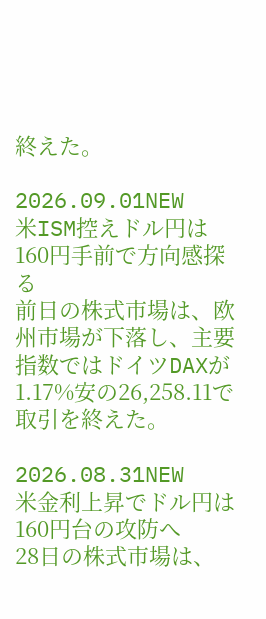終えた。

2026.09.01NEW
米ISM控えドル円は160円手前で方向感探る
前日の株式市場は、欧州市場が下落し、主要指数ではドイツDAXが1.17%安の26,258.11で取引を終えた。

2026.08.31NEW
米金利上昇でドル円は160円台の攻防へ
28日の株式市場は、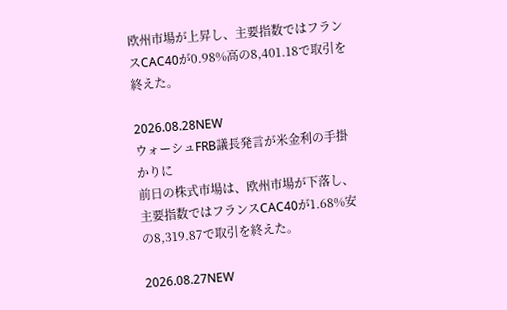欧州市場が上昇し、主要指数ではフランスCAC40が0.98%高の8,401.18で取引を終えた。

2026.08.28NEW
ウォーシュFRB議長発言が米金利の手掛かりに
前日の株式市場は、欧州市場が下落し、主要指数ではフランスCAC40が1.68%安の8,319.87で取引を終えた。

2026.08.27NEW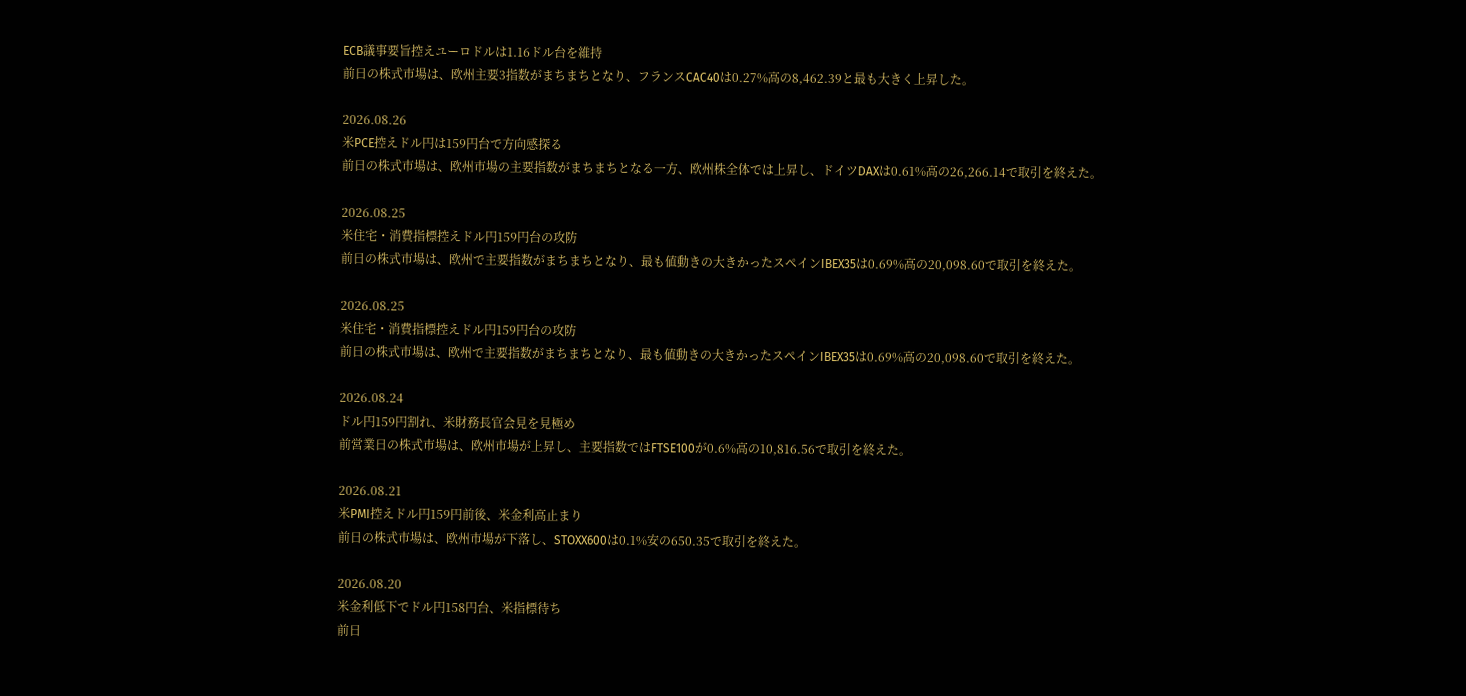ECB議事要旨控えユーロドルは1.16ドル台を維持
前日の株式市場は、欧州主要3指数がまちまちとなり、フランスCAC40は0.27%高の8,462.39と最も大きく上昇した。

2026.08.26
米PCE控えドル円は159円台で方向感探る
前日の株式市場は、欧州市場の主要指数がまちまちとなる一方、欧州株全体では上昇し、ドイツDAXは0.61%高の26,266.14で取引を終えた。

2026.08.25
米住宅・消費指標控えドル円159円台の攻防
前日の株式市場は、欧州で主要指数がまちまちとなり、最も値動きの大きかったスペインIBEX35は0.69%高の20,098.60で取引を終えた。

2026.08.25
米住宅・消費指標控えドル円159円台の攻防
前日の株式市場は、欧州で主要指数がまちまちとなり、最も値動きの大きかったスペインIBEX35は0.69%高の20,098.60で取引を終えた。

2026.08.24
ドル円159円割れ、米財務長官会見を見極め
前営業日の株式市場は、欧州市場が上昇し、主要指数ではFTSE100が0.6%高の10,816.56で取引を終えた。

2026.08.21
米PMI控えドル円159円前後、米金利高止まり
前日の株式市場は、欧州市場が下落し、STOXX600は0.1%安の650.35で取引を終えた。

2026.08.20
米金利低下でドル円158円台、米指標待ち
前日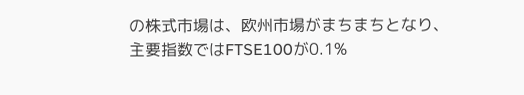の株式市場は、欧州市場がまちまちとなり、主要指数ではFTSE100が0.1%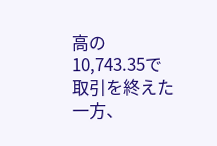高の10,743.35で取引を終えた一方、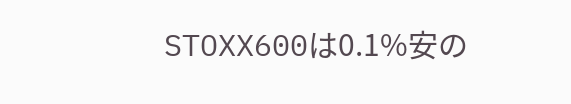STOXX600は0.1%安の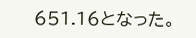651.16となった。